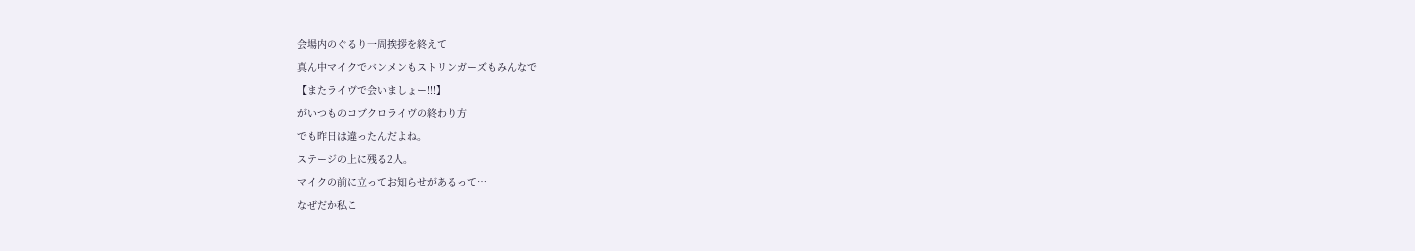会場内のぐるり一周挨拶を終えて
真ん中マイクでバンメンもストリンガーズもみんなで
【またライヴで会いましょー!!!】
がいつものコブクロライヴの終わり方
でも昨日は違ったんだよね。
ステージの上に残る2人。
マイクの前に立ってお知らせがあるって…
なぜだか私こ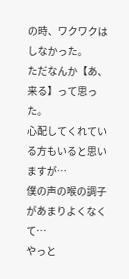の時、ワクワクはしなかった。
ただなんか【あ、来る】って思った。
心配してくれている方もいると思いますが…
僕の声の喉の調子があまりよくなくて…
やっと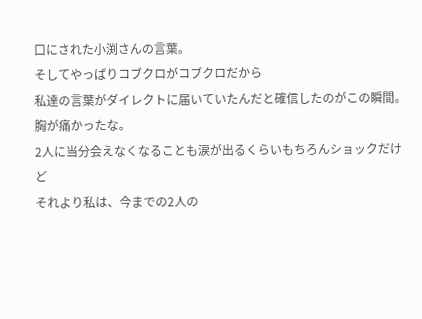口にされた小渕さんの言葉。
そしてやっぱりコブクロがコブクロだから
私達の言葉がダイレクトに届いていたんだと確信したのがこの瞬間。
胸が痛かったな。
2人に当分会えなくなることも涙が出るくらいもちろんショックだけど
それより私は、今までの2人の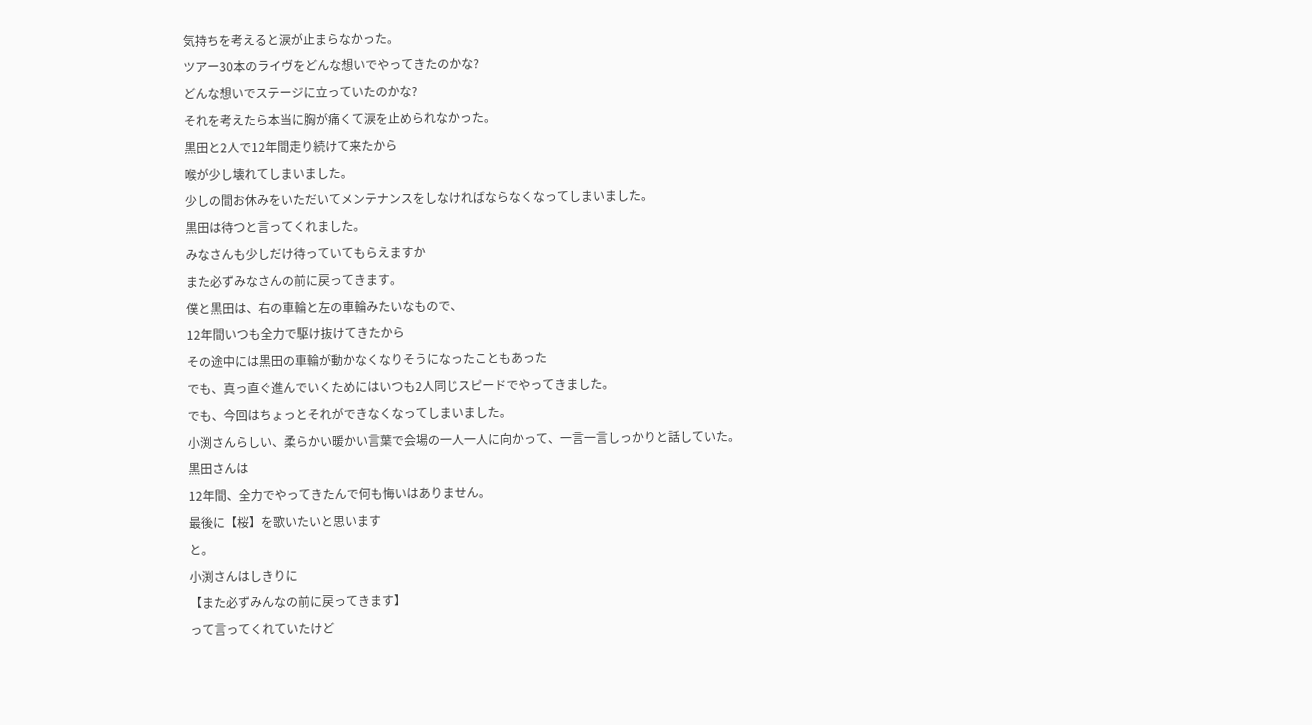気持ちを考えると涙が止まらなかった。
ツアー30本のライヴをどんな想いでやってきたのかな?
どんな想いでステージに立っていたのかな?
それを考えたら本当に胸が痛くて涙を止められなかった。
黒田と2人で12年間走り続けて来たから
喉が少し壊れてしまいました。
少しの間お休みをいただいてメンテナンスをしなければならなくなってしまいました。
黒田は待つと言ってくれました。
みなさんも少しだけ待っていてもらえますか
また必ずみなさんの前に戻ってきます。
僕と黒田は、右の車輪と左の車輪みたいなもので、
12年間いつも全力で駆け抜けてきたから
その途中には黒田の車輪が動かなくなりそうになったこともあった
でも、真っ直ぐ進んでいくためにはいつも2人同じスピードでやってきました。
でも、今回はちょっとそれができなくなってしまいました。
小渕さんらしい、柔らかい暖かい言葉で会場の一人一人に向かって、一言一言しっかりと話していた。
黒田さんは
12年間、全力でやってきたんで何も悔いはありません。
最後に【桜】を歌いたいと思います
と。
小渕さんはしきりに
【また必ずみんなの前に戻ってきます】
って言ってくれていたけど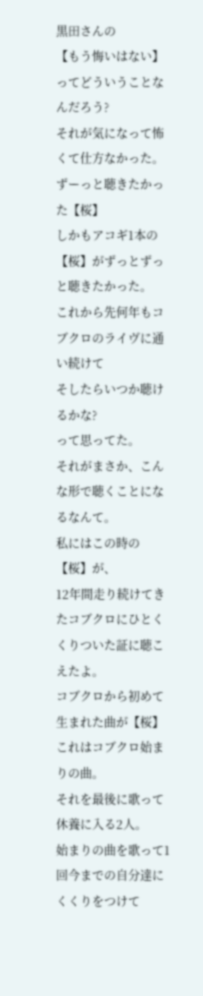黒田さんの
【もう悔いはない】
ってどういうことなんだろう?
それが気になって怖くて仕方なかった。
ずーっと聴きたかった【桜】
しかもアコギ1本の【桜】がずっとずっと聴きたかった。
これから先何年もコブクロのライヴに通い続けて
そしたらいつか聴けるかな?
って思ってた。
それがまさか、こんな形で聴くことになるなんて。
私にはこの時の【桜】が、
12年間走り続けてきたコブクロにひとくくりついた証に聴こえたよ。
コブクロから初めて生まれた曲が【桜】
これはコブクロ始まりの曲。
それを最後に歌って休養に入る2人。
始まりの曲を歌って1回今までの自分達にくくりをつけて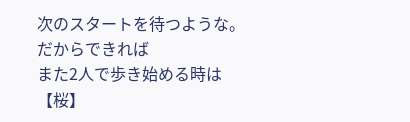次のスタートを待つような。
だからできれば
また2人で歩き始める時は
【桜】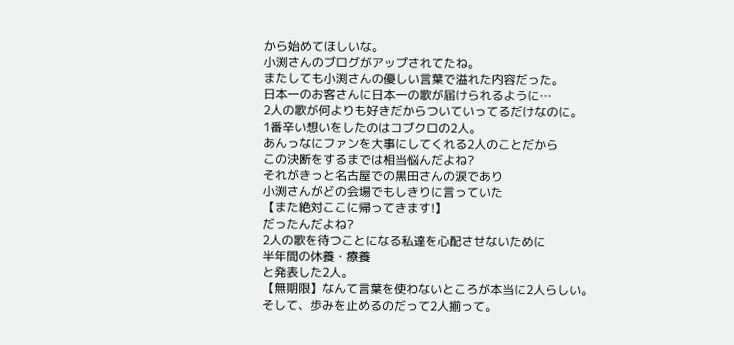から始めてほしいな。
小渕さんのブログがアップされてたね。
またしても小渕さんの優しい言葉で溢れた内容だった。
日本一のお客さんに日本一の歌が届けられるように…
2人の歌が何よりも好きだからついていってるだけなのに。
1番辛い想いをしたのはコブクロの2人。
あんっなにファンを大事にしてくれる2人のことだから
この決断をするまでは相当悩んだよね?
それがきっと名古屋での黒田さんの涙であり
小渕さんがどの会場でもしきりに言っていた
【また絶対ここに帰ってきます!】
だったんだよね?
2人の歌を待つことになる私達を心配させないために
半年間の休養・療養
と発表した2人。
【無期限】なんて言葉を使わないところが本当に2人らしい。
そして、歩みを止めるのだって2人揃って。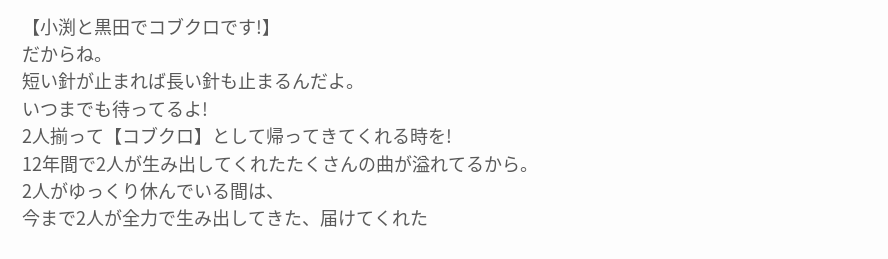【小渕と黒田でコブクロです!】
だからね。
短い針が止まれば長い針も止まるんだよ。
いつまでも待ってるよ!
2人揃って【コブクロ】として帰ってきてくれる時を!
12年間で2人が生み出してくれたたくさんの曲が溢れてるから。
2人がゆっくり休んでいる間は、
今まで2人が全力で生み出してきた、届けてくれた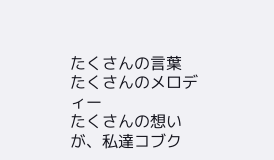たくさんの言葉
たくさんのメロディー
たくさんの想い
が、私達コブク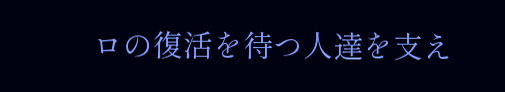ロの復活を待つ人達を支え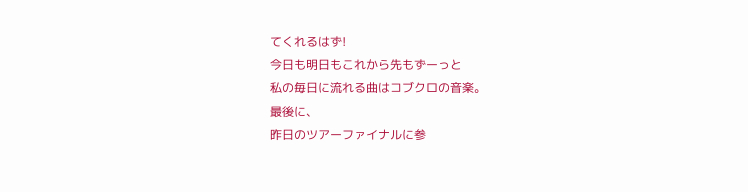てくれるはず!
今日も明日もこれから先もずーっと
私の毎日に流れる曲はコブクロの音楽。
最後に、
昨日のツアーファイナルに参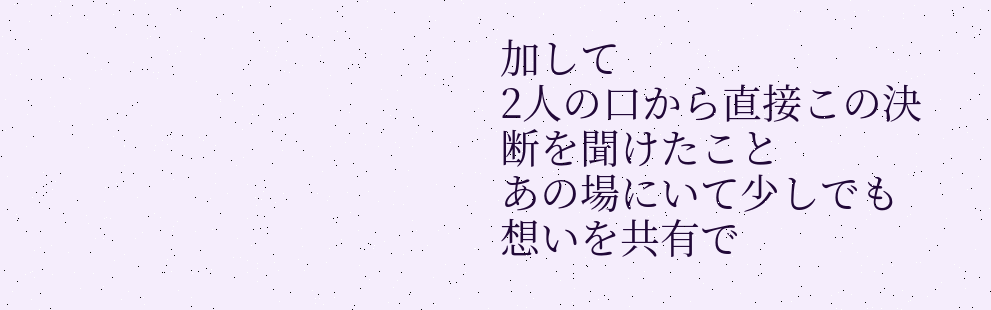加して
2人の口から直接この決断を聞けたこと
あの場にいて少しでも想いを共有で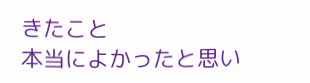きたこと
本当によかったと思い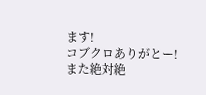ます!
コブクロありがとー!
また絶対絶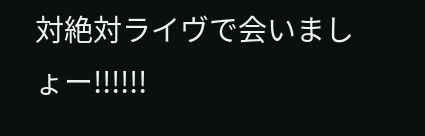対絶対ライヴで会いましょー!!!!!!